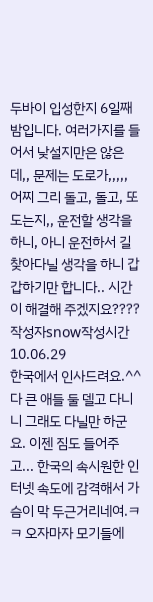두바이 입성한지 6일째 밤입니다. 여러가지를 들어서 낮설지만은 않은데,, 문제는 도로가,,,,, 어찌 그리 돌고, 돌고, 또 도는지,, 운전할 생각을 하니, 아니 운전하서 길 찾아다닐 생각을 하니 갑갑하기만 합니다.. 시간이 해결해 주겠지요????작성자snow작성시간10.06.29
한국에서 인사드려요.^^ 다 큰 애들 둘 델고 다니니 그래도 다닐만 하군요. 이젠 짐도 들어주고... 한국의 속시원한 인터넷 속도에 감격해서 가슴이 막 두근거리네여.ㅋㅋ 오자마자 모기들에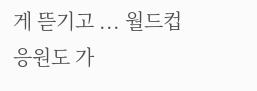게 뜯기고 ... 월드컵 응원도 가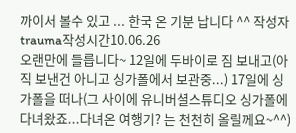까이서 볼수 있고 ... 한국 온 기분 납니다 ^^ 작성자trauma작성시간10.06.26
오랜만에 들릅니다~ 12일에 두바이로 짐 보내고(아직 보낸건 아니고 싱가폴에서 보관중...) 17일에 싱가폴을 떠나(그 사이에 유니버셜스튜디오 싱가폴에 다녀왔죠...다녀온 여행기? 는 천천히 올릴께요~^^)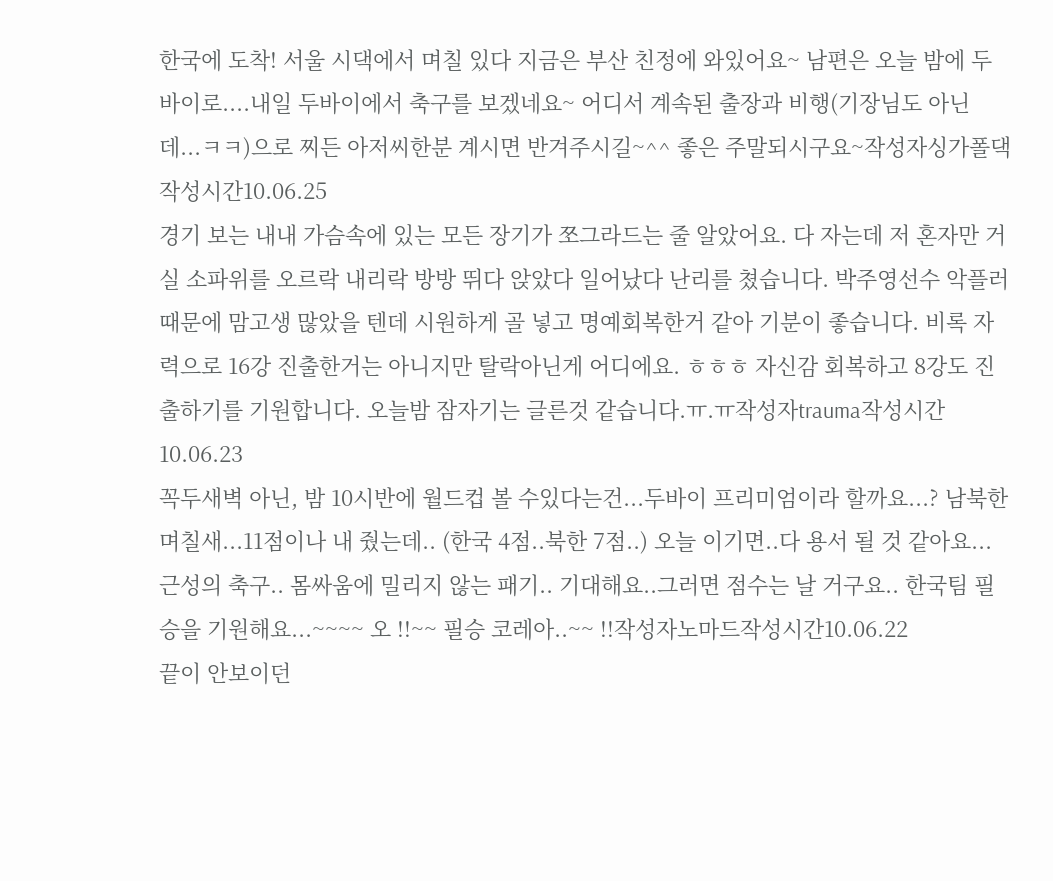한국에 도착! 서울 시댁에서 며칠 있다 지금은 부산 친정에 와있어요~ 남편은 오늘 밤에 두바이로....내일 두바이에서 축구를 보겠네요~ 어디서 계속된 출장과 비행(기장님도 아닌데...ㅋㅋ)으로 찌든 아저씨한분 계시면 반겨주시길~^^ 좋은 주말되시구요~작성자싱가폴댁작성시간10.06.25
경기 보는 내내 가슴속에 있는 모든 장기가 쪼그라드는 줄 알았어요. 다 자는데 저 혼자만 거실 소파위를 오르락 내리락 방방 뛰다 앉았다 일어났다 난리를 쳤습니다. 박주영선수 악플러 때문에 맘고생 많았을 텐데 시원하게 골 넣고 명예회복한거 같아 기분이 좋습니다. 비록 자력으로 16강 진출한거는 아니지만 탈락아닌게 어디에요. ㅎㅎㅎ 자신감 회복하고 8강도 진출하기를 기원합니다. 오늘밤 잠자기는 글른것 같습니다.ㅠ.ㅠ작성자trauma작성시간10.06.23
꼭두새벽 아닌, 밤 10시반에 월드컵 볼 수있다는건...두바이 프리미엄이라 할까요...? 남북한 며칠새...11점이나 내 줬는데.. (한국 4점..북한 7점..) 오늘 이기면..다 용서 될 것 같아요... 근성의 축구.. 몸싸움에 밀리지 않는 패기.. 기대해요..그러면 점수는 날 거구요.. 한국팀 필승을 기원해요...~~~~ 오 !!~~ 필승 코레아..~~ !!작성자노마드작성시간10.06.22
끝이 안보이던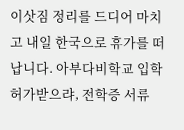이삿짐 정리를 드디어 마치고 내일 한국으로 휴가를 떠납니다. 아부다비학교 입학허가받으랴, 전학증 서류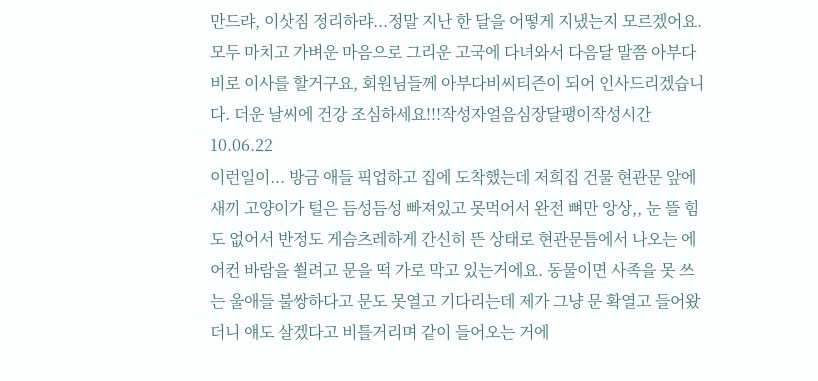만드랴, 이삿짐 정리하랴...정말 지난 한 달을 어떻게 지냈는지 모르겠어요. 모두 마치고 가벼운 마음으로 그리운 고국에 다녀와서 다음달 말쯤 아부다비로 이사를 할거구요, 회원님들께 아부다비씨티즌이 되어 인사드리겠습니다. 더운 날씨에 건강 조심하세요!!!작성자얼음심장달팽이작성시간10.06.22
이런일이... 방금 애들 픽업하고 집에 도착했는데 저희집 건물 현관문 앞에 새끼 고양이가 털은 듬성듬성 빠져있고 못먹어서 완전 뼈만 앙상,, 눈 뜰 힘도 없어서 반정도 게슴츠레하게 간신히 뜬 상태로 현관문틈에서 나오는 에어컨 바람을 쐴려고 문을 떡 가로 막고 있는거에요. 동물이면 사족을 못 쓰는 울애들 불쌍하다고 문도 못열고 기다리는데 제가 그냥 문 확열고 들어왔더니 얘도 살겠다고 비틀거리며 같이 들어오는 거에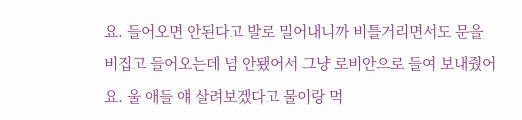요. 들어오면 안된다고 발로 밀어내니까 비틀거리면서도 문을 비집고 들어오는데 넘 안됐어서 그냥 로비안으로 들여 보내줬어요. 울 애들 얘 살려보겠다고 물이랑 먹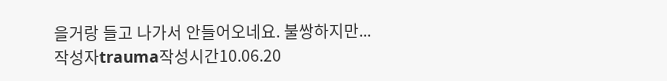을거랑 들고 나가서 안들어오네요. 불쌍하지만...작성자trauma작성시간10.06.20